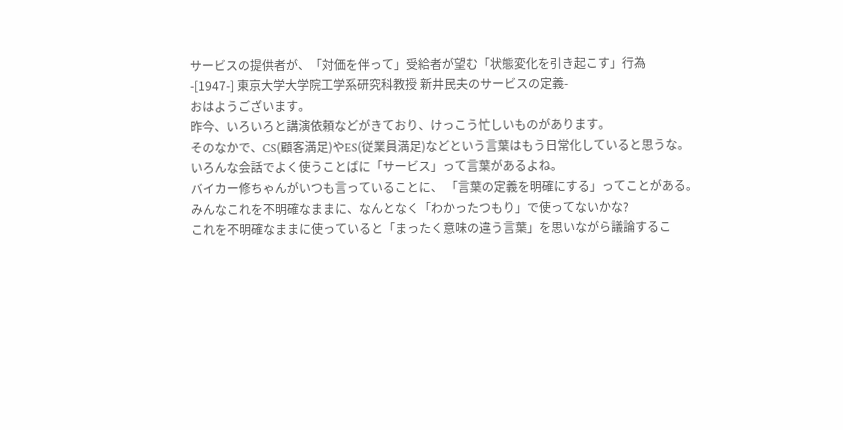サービスの提供者が、「対価を伴って」受給者が望む「状態変化を引き起こす」行為
-[1947-] 東京大学大学院工学系研究科教授 新井民夫のサービスの定義-
おはようございます。
昨今、いろいろと講演依頼などがきており、けっこう忙しいものがあります。
そのなかで、CS(顧客満足)やES(従業員満足)などという言葉はもう日常化していると思うな。
いろんな会話でよく使うことばに「サービス」って言葉があるよね。
バイカー修ちゃんがいつも言っていることに、 「言葉の定義を明確にする」ってことがある。
みんなこれを不明確なままに、なんとなく「わかったつもり」で使ってないかな?
これを不明確なままに使っていると「まったく意味の違う言葉」を思いながら議論するこ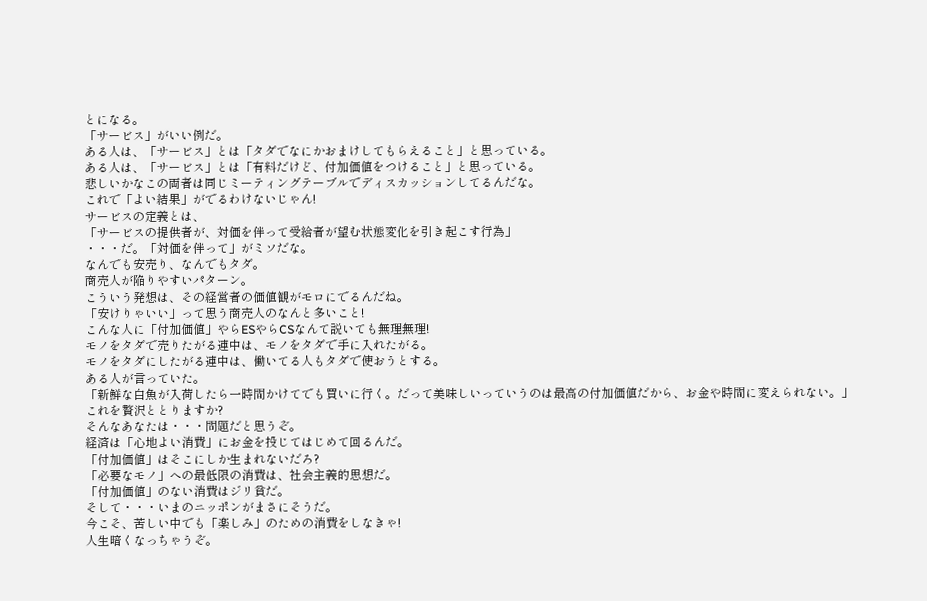とになる。
「サービス」がいい例だ。
ある人は、「サービス」とは「タダでなにかおまけしてもらえること」と思っている。
ある人は、「サービス」とは「有料だけど、付加価値をつけること」と思っている。
悲しいかなこの両者は同じミーティングテーブルでディスカッションしてるんだな。
これで「よい結果」がでるわけないじゃん!
サービスの定義とは、
「サービスの提供者が、対価を伴って受給者が望む状態変化を引き起こす行為」
・・・だ。「対価を伴って」がミソだな。
なんでも安売り、なんでもタダ。
商売人が陥りやすいパターン。
こういう発想は、その経営者の価値観がモロにでるんだね。
「安けりゃいい」って思う商売人のなんと多いこと!
こんな人に「付加価値」やらESやらCSなんて説いても無理無理!
モノをタダで売りたがる連中は、モノをタダで手に入れたがる。
モノをタダにしたがる連中は、働いてる人もタダで使おうとする。
ある人が言っていた。
「新鮮な白魚が入荷したら一時間かけてでも買いに行く。だって美味しいっていうのは最高の付加価値だから、お金や時間に変えられない。」
これを贅沢ととりますか?
そんなあなたは・・・問題だと思うぞ。
経済は「心地よい消費」にお金を投じてはじめて回るんだ。
「付加価値」はそこにしか生まれないだろ?
「必要なモノ」への最低限の消費は、社会主義的思想だ。
「付加価値」のない消費はジリ貧だ。
そして・・・いまのニッポンがまさにそうだ。
今こそ、苦しい中でも「楽しみ」のための消費をしなきゃ!
人生暗くなっちゃうぞ。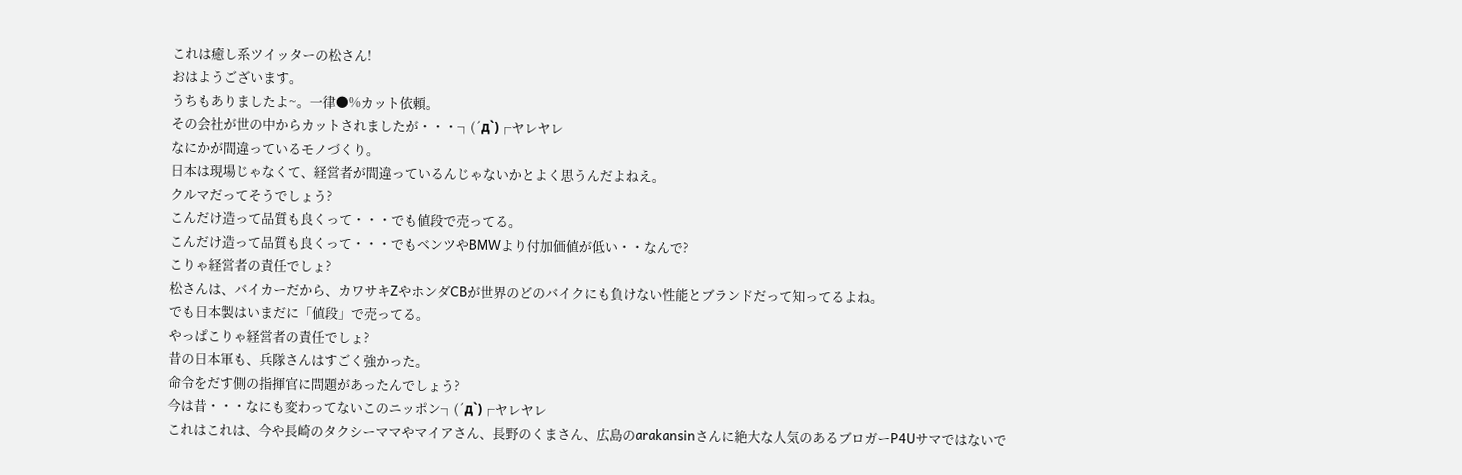これは癒し系ツイッターの松さん!
おはようございます。
うちもありましたよ~。一律●%カット依頼。
その会社が世の中からカットされましたが・・・┐(´д`)┌ヤレヤレ
なにかが間違っているモノづくり。
日本は現場じゃなくて、経営者が間違っているんじゃないかとよく思うんだよねえ。
クルマだってそうでしょう?
こんだけ造って品質も良くって・・・でも値段で売ってる。
こんだけ造って品質も良くって・・・でもベンツやBMWより付加価値が低い・・なんで?
こりゃ経営者の責任でしょ?
松さんは、バイカーだから、カワサキZやホンダCBが世界のどのバイクにも負けない性能とブランドだって知ってるよね。
でも日本製はいまだに「値段」で売ってる。
やっぱこりゃ経営者の責任でしょ?
昔の日本軍も、兵隊さんはすごく強かった。
命令をだす側の指揮官に問題があったんでしょう?
今は昔・・・なにも変わってないこのニッポン┐(´д`)┌ヤレヤレ
これはこれは、今や長崎のタクシーママやマイアさん、長野のくまさん、広島のarakansinさんに絶大な人気のあるブロガーP4Uサマではないで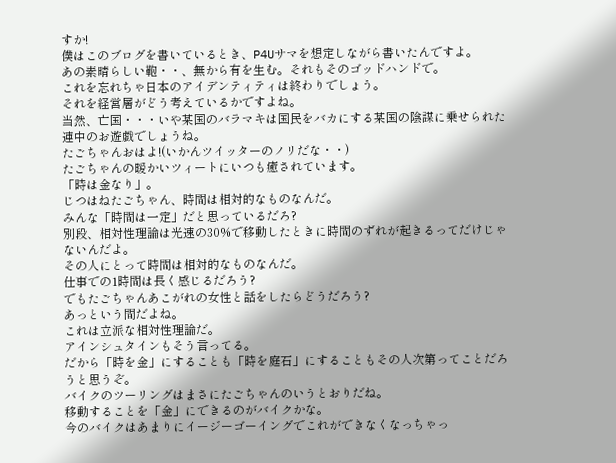すか!
僕はこのブログを書いているとき、P4Uサマを想定しながら書いたんですよ。
あの素晴らしい鞄・・、無から有を生む。それもそのゴッドハンドで。
これを忘れちゃ日本のアイデンティティは終わりでしょう。
それを経営層がどう考えているかですよね。
当然、亡国・・・いや某国のバラマキは国民をバカにする某国の陰謀に乗せられた連中のお遊戯でしょうね。
たごちゃんおはよ!(いかんツイッターのノリだな・・)
たごちゃんの暖かいツィートにいつも癒されています。
「時は金なり」。
じつはねたごちゃん、時間は相対的なものなんだ。
みんな「時間は一定」だと思っているだろ?
別段、相対性理論は光速の30%で移動したときに時間のずれが起きるってだけじゃないんだよ。
その人にとって時間は相対的なものなんだ。
仕事での1時間は長く感じるだろう?
でもたごちゃんあこがれの女性と話をしたらどうだろう?
あっという間だよね。
これは立派な相対性理論だ。
アインシュタインもそう言ってる。
だから「時を金」にすることも「時を庭石」にすることもその人次第ってことだろうと思うぞ。
バイクのツーリングはまさにたごちゃんのいうとおりだね。
移動することを「金」にできるのがバイクかな。
今のバイクはあまりにイージーゴーイングでこれができなくなっちゃっ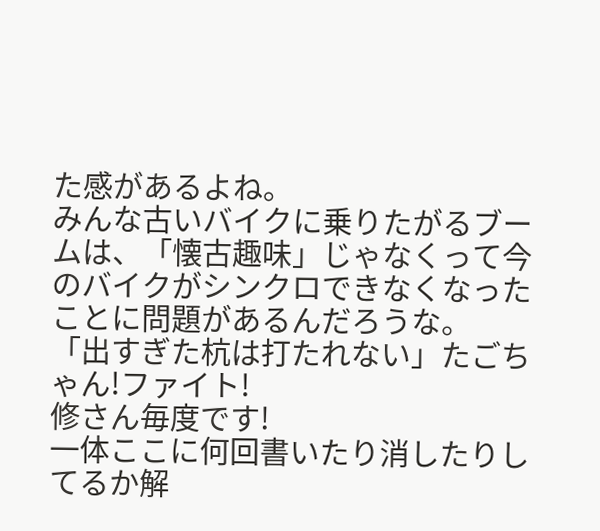た感があるよね。
みんな古いバイクに乗りたがるブームは、「懐古趣味」じゃなくって今のバイクがシンクロできなくなったことに問題があるんだろうな。
「出すぎた杭は打たれない」たごちゃん!ファイト!
修さん毎度です!
一体ここに何回書いたり消したりしてるか解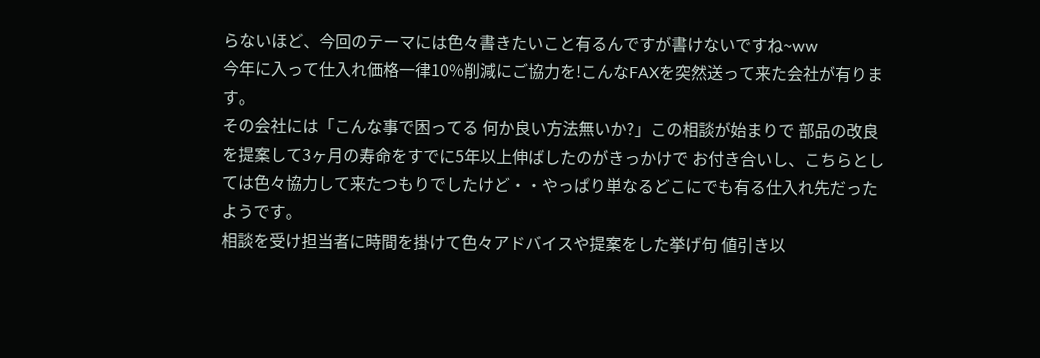らないほど、今回のテーマには色々書きたいこと有るんですが書けないですね~ww
今年に入って仕入れ価格一律10%削減にご協力を!こんなFAXを突然送って来た会社が有ります。
その会社には「こんな事で困ってる 何か良い方法無いか?」この相談が始まりで 部品の改良を提案して3ヶ月の寿命をすでに5年以上伸ばしたのがきっかけで お付き合いし、こちらとしては色々協力して来たつもりでしたけど・・やっぱり単なるどこにでも有る仕入れ先だったようです。
相談を受け担当者に時間を掛けて色々アドバイスや提案をした挙げ句 値引き以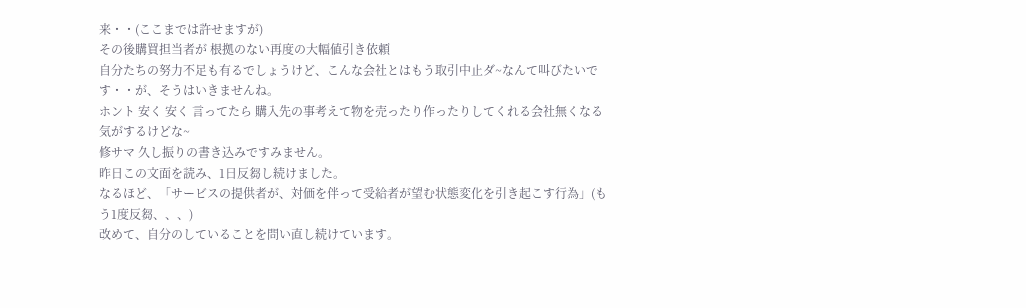来・・(ここまでは許せますが)
その後購買担当者が 根拠のない再度の大幅値引き依頼
自分たちの努力不足も有るでしょうけど、こんな会社とはもう取引中止ダ~なんて叫びたいです・・が、そうはいきませんね。
ホント 安く 安く 言ってたら 購入先の事考えて物を売ったり作ったりしてくれる会社無くなる気がするけどな~
修サマ 久し振りの書き込みですみません。
昨日この文面を読み、1日反芻し続けました。
なるほど、「サービスの提供者が、対価を伴って受給者が望む状態変化を引き起こす行為」(もう1度反芻、、、)
改めて、自分のしていることを問い直し続けています。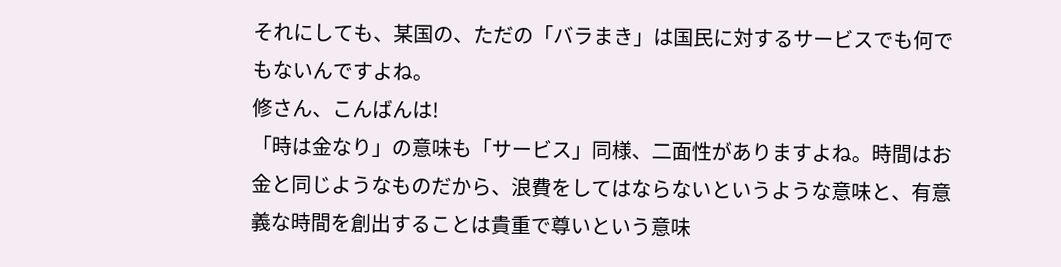それにしても、某国の、ただの「バラまき」は国民に対するサービスでも何でもないんですよね。
修さん、こんばんは!
「時は金なり」の意味も「サービス」同様、二面性がありますよね。時間はお金と同じようなものだから、浪費をしてはならないというような意味と、有意義な時間を創出することは貴重で尊いという意味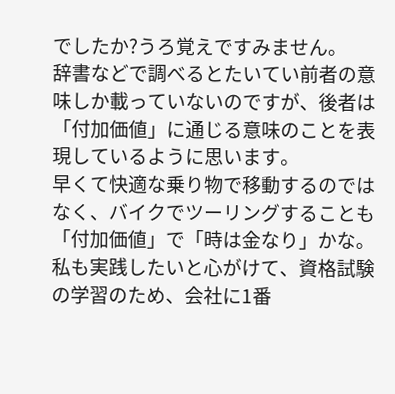でしたか?うろ覚えですみません。
辞書などで調べるとたいてい前者の意味しか載っていないのですが、後者は「付加価値」に通じる意味のことを表現しているように思います。
早くて快適な乗り物で移動するのではなく、バイクでツーリングすることも「付加価値」で「時は金なり」かな。
私も実践したいと心がけて、資格試験の学習のため、会社に1番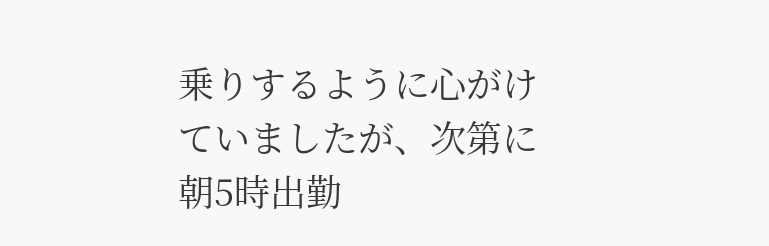乗りするように心がけていましたが、次第に朝5時出勤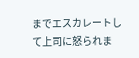までエスカレートして上司に怒られま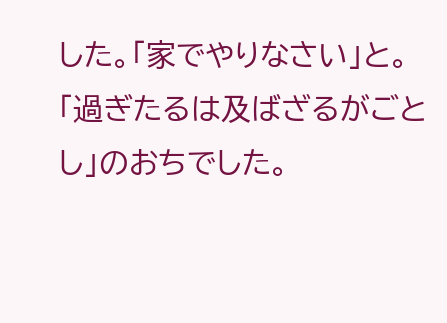した。「家でやりなさい」と。
「過ぎたるは及ばざるがごとし」のおちでした。